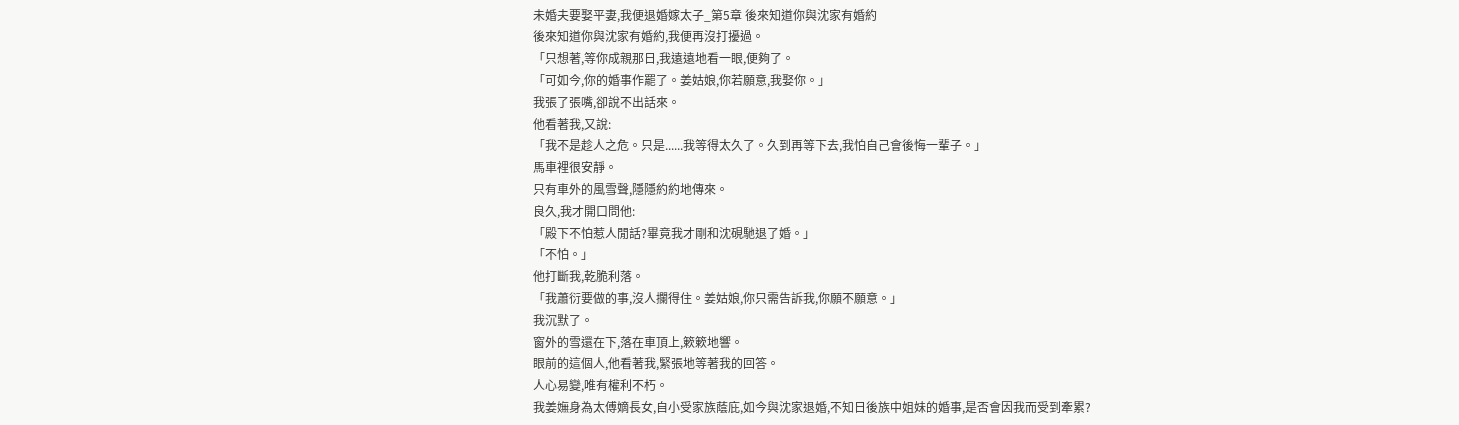未婚夫要娶平妻,我便退婚嫁太子_第5章 後來知道你與沈家有婚約
後來知道你與沈家有婚約,我便再沒打擾過。
「只想著,等你成親那日,我遠遠地看一眼,便夠了。
「可如今,你的婚事作罷了。姜姑娘,你若願意,我娶你。」
我張了張嘴,卻說不出話來。
他看著我,又說:
「我不是趁人之危。只是......我等得太久了。久到再等下去,我怕自己會後悔一輩子。」
馬車裡很安靜。
只有車外的風雪聲,隱隱約約地傳來。
良久,我才開口問他:
「殿下不怕惹人閒話?畢竟我才剛和沈硯馳退了婚。」
「不怕。」
他打斷我,乾脆利落。
「我蕭衍要做的事,沒人攔得住。姜姑娘,你只需告訴我,你願不願意。」
我沉默了。
窗外的雪還在下,落在車頂上,簌簌地響。
眼前的這個人,他看著我,緊張地等著我的回答。
人心易變,唯有權利不朽。
我姜嫵身為太傅嫡長女,自小受家族蔭庇,如今與沈家退婚,不知日後族中姐妹的婚事,是否會因我而受到牽累?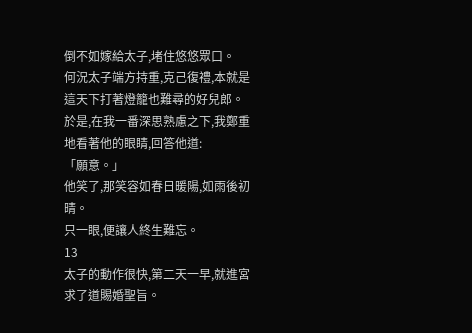倒不如嫁給太子,堵住悠悠眾口。
何況太子端方持重,克己復禮,本就是這天下打著燈籠也難尋的好兒郎。
於是,在我一番深思熟慮之下,我鄭重地看著他的眼睛,回答他道:
「願意。」
他笑了,那笑容如春日暖陽,如雨後初晴。
只一眼,便讓人終生難忘。
13
太子的動作很快,第二天一早,就進宮求了道賜婚聖旨。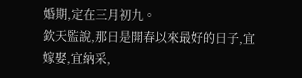婚期,定在三月初九。
欽天監說,那日是開春以來最好的日子,宜嫁娶,宜納采,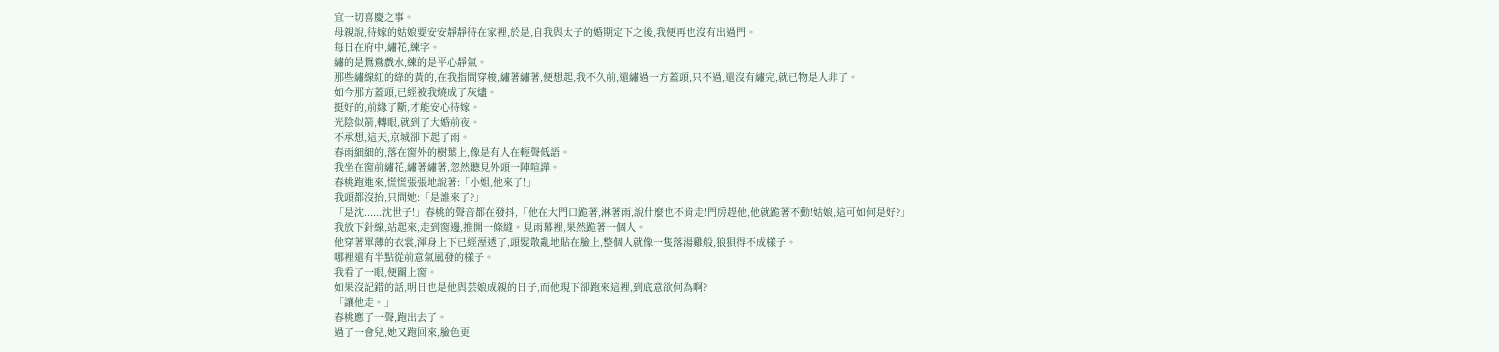宜一切喜慶之事。
母親說,待嫁的姑娘要安安靜靜待在家裡,於是,自我與太子的婚期定下之後,我便再也沒有出過門。
每日在府中,繡花,練字。
繡的是鴛鴦戲水,練的是平心靜氣。
那些繡線紅的綠的黃的,在我指間穿梭,繡著繡著,便想起,我不久前,還繡過一方蓋頭,只不過,還沒有繡完,就已物是人非了。
如今那方蓋頭,已經被我燒成了灰燼。
挺好的,前緣了斷,才能安心待嫁。
光陰似箭,轉眼,就到了大婚前夜。
不承想,這天,京城卻下起了雨。
春雨細細的,落在窗外的樹葉上,像是有人在輕聲低語。
我坐在窗前繡花,繡著繡著,忽然聽見外頭一陣喧譁。
春桃跑進來,慌慌張張地說著:「小姐,他來了!」
我頭都沒抬,只問她:「是誰來了?」
「是沈......沈世子!」春桃的聲音都在發抖,「他在大門口跪著,淋著雨,說什麼也不肯走!門房趕他,他就跪著不動!姑娘,這可如何是好?」
我放下針線,站起來,走到窗邊,推開一條縫。見雨幕裡,果然跪著一個人。
他穿著單薄的衣裳,渾身上下已經溼透了,頭髮散亂地貼在臉上,整個人就像一隻落湯雞般,狼狽得不成樣子。
哪裡還有半點從前意氣風發的樣子。
我看了一眼,便關上窗。
如果沒記錯的話,明日也是他與芸娘成親的日子,而他現下卻跑來這裡,到底意欲何為啊?
「讓他走。」
春桃應了一聲,跑出去了。
過了一會兒,她又跑回來,臉色更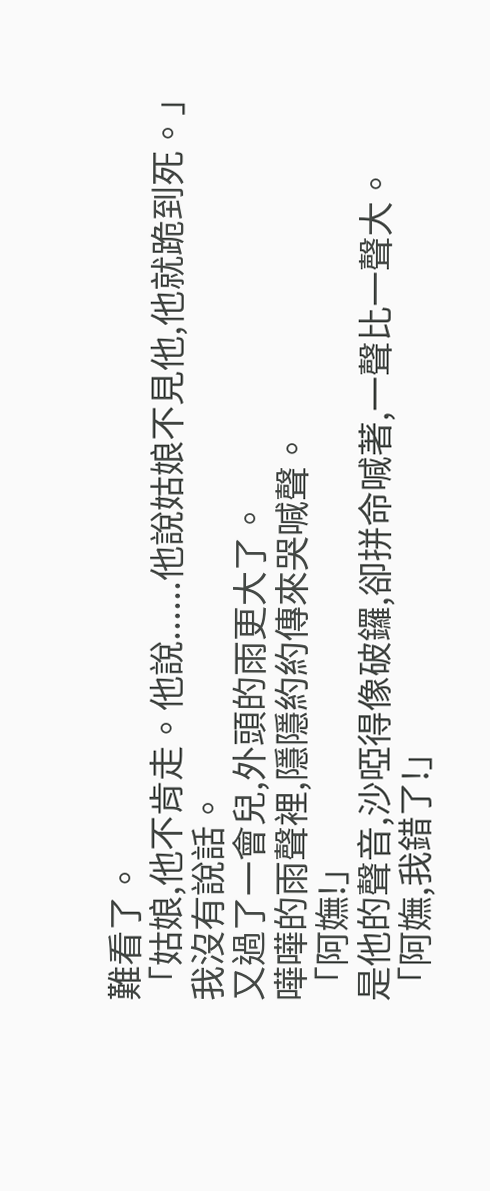難看了。
「姑娘,他不肯走。他說......他說姑娘不見他,他就跪到死。」
我沒有說話。
又過了一會兒,外頭的雨更大了。
嘩嘩的雨聲裡,隱隱約約傳來哭喊聲。
「阿嫵!」
是他的聲音,沙啞得像破鑼,卻拼命喊著,一聲比一聲大。
「阿嫵,我錯了!」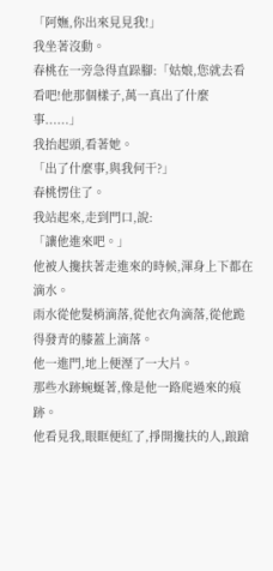「阿嫵,你出來見見我!」
我坐著沒動。
春桃在一旁急得直跺腳:「姑娘,您就去看看吧!他那個樣子,萬一真出了什麼事......」
我抬起頭,看著她。
「出了什麼事,與我何干?」
春桃愣住了。
我站起來,走到門口,說:
「讓他進來吧。」
他被人攙扶著走進來的時候,渾身上下都在滴水。
雨水從他髮梢滴落,從他衣角滴落,從他跪得發青的膝蓋上滴落。
他一進門,地上便溼了一大片。
那些水跡蜿蜒著,像是他一路爬過來的痕跡。
他看見我,眼眶便紅了,掙開攙扶的人,踉蹌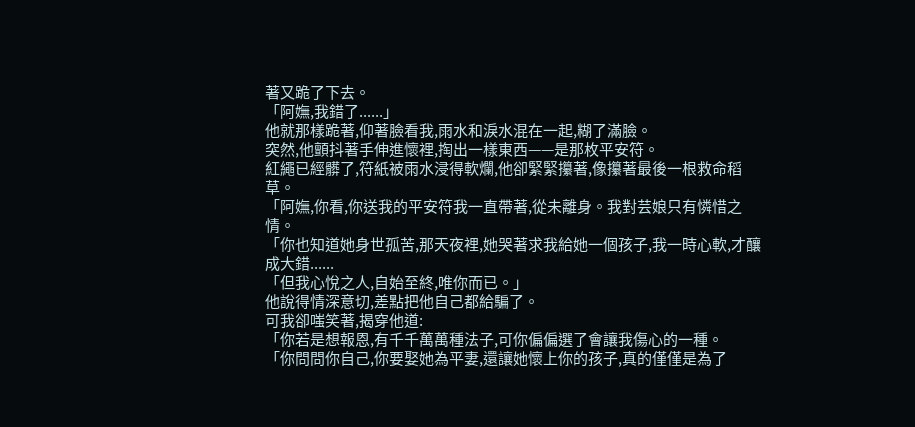著又跪了下去。
「阿嫵,我錯了......」
他就那樣跪著,仰著臉看我,雨水和淚水混在一起,糊了滿臉。
突然,他顫抖著手伸進懷裡,掏出一樣東西——是那枚平安符。
紅繩已經髒了,符紙被雨水浸得軟爛,他卻緊緊攥著,像攥著最後一根救命稻草。
「阿嫵,你看,你送我的平安符我一直帶著,從未離身。我對芸娘只有憐惜之情。
「你也知道她身世孤苦,那天夜裡,她哭著求我給她一個孩子,我一時心軟,才釀成大錯......
「但我心悅之人,自始至終,唯你而已。」
他說得情深意切,差點把他自己都給騙了。
可我卻嗤笑著,揭穿他道:
「你若是想報恩,有千千萬萬種法子,可你偏偏選了會讓我傷心的一種。
「你問問你自己,你要娶她為平妻,還讓她懷上你的孩子,真的僅僅是為了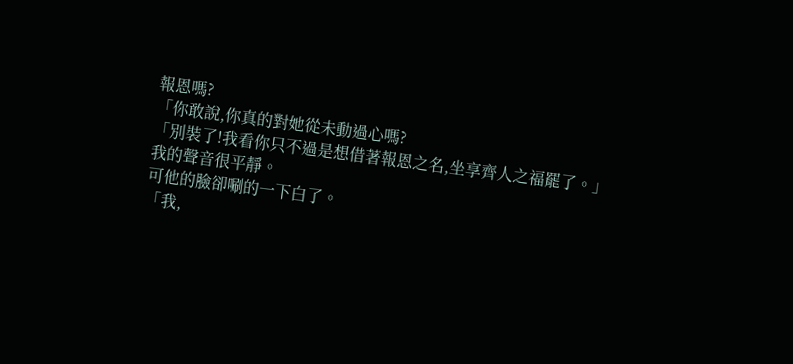報恩嗎?
「你敢說,你真的對她從未動過心嗎?
「別裝了!我看你只不過是想借著報恩之名,坐享齊人之福罷了。」
我的聲音很平靜。
可他的臉卻唰的一下白了。
「我,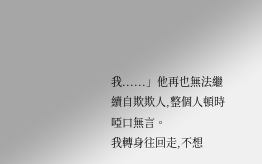我......」他再也無法繼續自欺欺人,整個人頓時啞口無言。
我轉身往回走,不想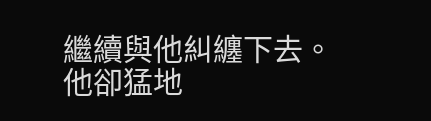繼續與他糾纏下去。
他卻猛地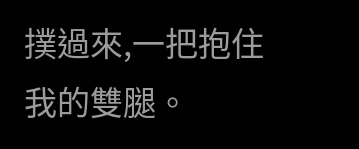撲過來,一把抱住我的雙腿。